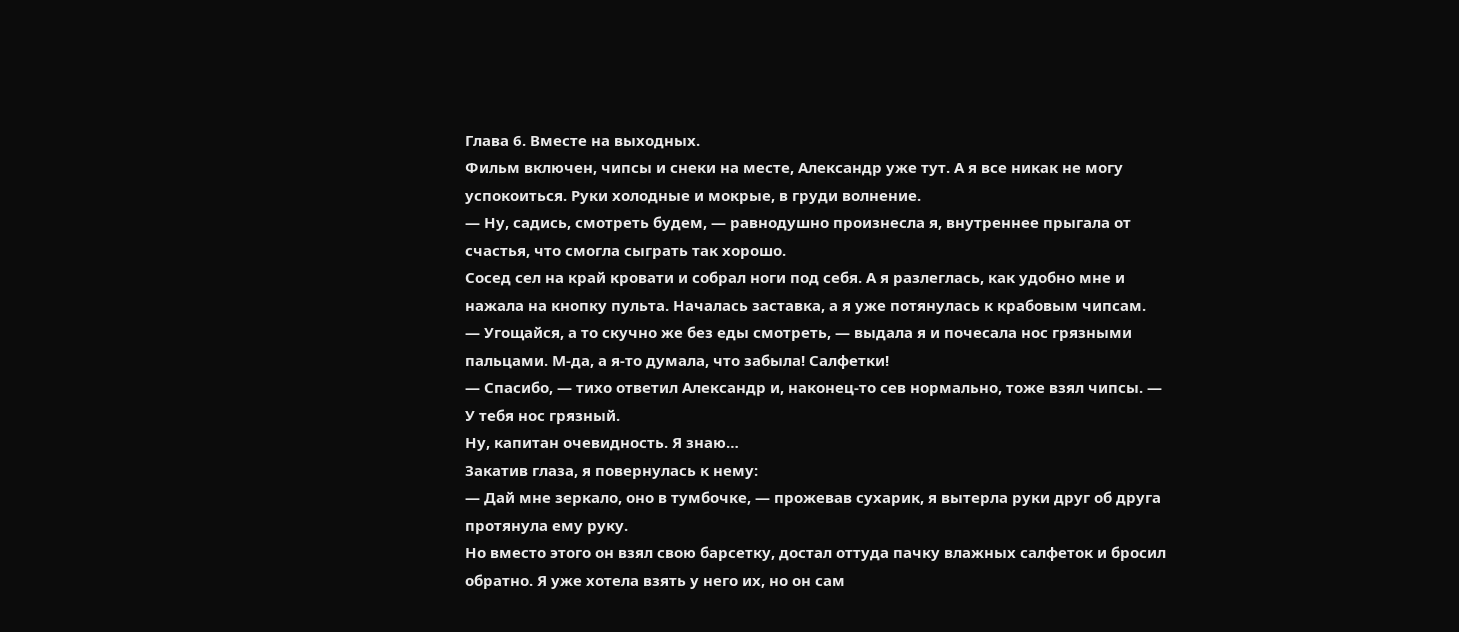Глава 6. Вместе на выходных.
Фильм включен, чипсы и снеки на месте, Александр уже тут. А я все никак не могу успокоиться. Руки холодные и мокрые, в груди волнение.
— Ну, садись, смотреть будем, — равнодушно произнесла я, внутреннее прыгала от счастья, что смогла сыграть так хорошо.
Сосед сел на край кровати и собрал ноги под себя. А я разлеглась, как удобно мне и нажала на кнопку пульта. Началась заставка, а я уже потянулась к крабовым чипсам.
— Угощайся, а то скучно же без еды смотреть, — выдала я и почесала нос грязными пальцами. М-да, а я-то думала, что забыла! Салфетки!
— Спасибо, — тихо ответил Александр и, наконец-то сев нормально, тоже взял чипсы. — У тебя нос грязный.
Ну, капитан очевидность. Я знаю…
Закатив глаза, я повернулась к нему:
— Дай мне зеркало, оно в тумбочке, — прожевав сухарик, я вытерла руки друг об друга протянула ему руку.
Но вместо этого он взял свою барсетку, достал оттуда пачку влажных салфеток и бросил обратно. Я уже хотела взять у него их, но он сам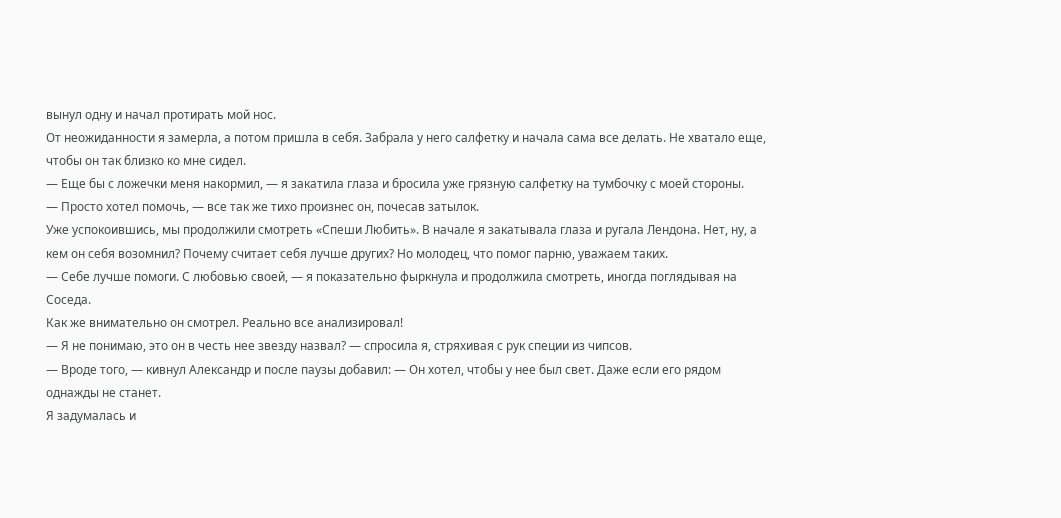вынул одну и начал протирать мой нос.
От неожиданности я замерла, а потом пришла в себя. Забрала у него салфетку и начала сама все делать. Не хватало еще, чтобы он так близко ко мне сидел.
— Еще бы с ложечки меня накормил, — я закатила глаза и бросила уже грязную салфетку на тумбочку с моей стороны.
— Просто хотел помочь, — все так же тихо произнес он, почесав затылок.
Уже успокоившись, мы продолжили смотреть «Спеши Любить». В начале я закатывала глаза и ругала Лендона. Нет, ну, а кем он себя возомнил? Почему считает себя лучше других? Но молодец, что помог парню, уважаем таких.
— Себе лучше помоги. С любовью своей, — я показательно фыркнула и продолжила смотреть, иногда поглядывая на Соседа.
Как же внимательно он смотрел. Реально все анализировал!
— Я не понимаю, это он в честь нее звезду назвал? — спросила я, стряхивая с рук специи из чипсов.
— Вроде того, — кивнул Александр и после паузы добавил: — Он хотел, чтобы у нее был свет. Даже если его рядом однажды не станет.
Я задумалась и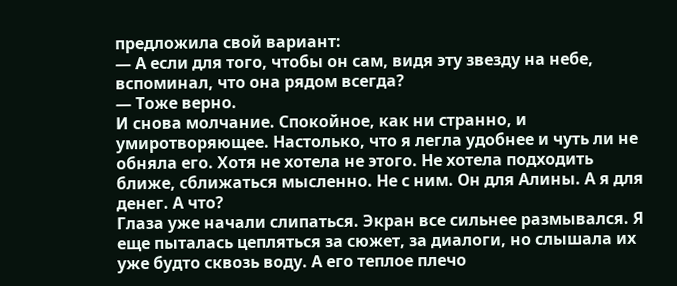предложила свой вариант:
— А если для того, чтобы он сам, видя эту звезду на небе, вспоминал, что она рядом всегда?
— Тоже верно.
И снова молчание. Спокойное, как ни странно, и умиротворяющее. Настолько, что я легла удобнее и чуть ли не обняла его. Хотя не хотела не этого. Не хотела подходить ближе, сближаться мысленно. Не с ним. Он для Алины. А я для денег. А что?
Глаза уже начали слипаться. Экран все сильнее размывался. Я еще пыталась цепляться за сюжет, за диалоги, но слышала их уже будто сквозь воду. А его теплое плечо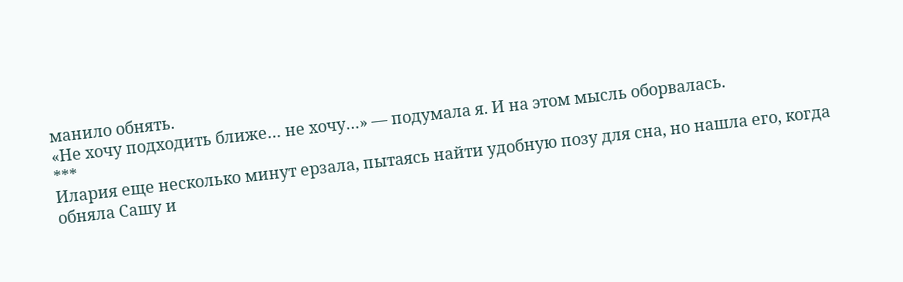манило обнять.
«Не хочу подходить ближе… не хочу…» — подумала я. И на этом мысль оборвалась.
***
Илария еще несколько минут ерзала, пытаясь найти удобную позу для сна, но нашла его, когда обняла Сашу и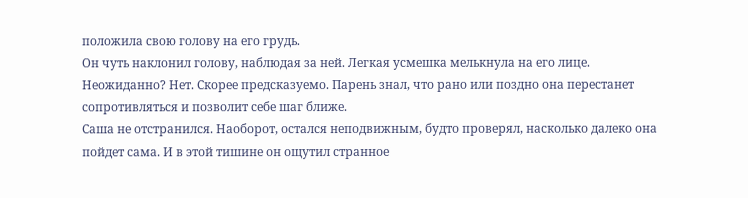положила свою голову на его грудь.
Он чуть наклонил голову, наблюдая за ней. Легкая усмешка мелькнула на его лице. Неожиданно? Нет. Скорее предсказуемо. Парень знал, что рано или поздно она перестанет сопротивляться и позволит себе шаг ближе.
Саша не отстранился. Наоборот, остался неподвижным, будто проверял, насколько далеко она пойдет сама. И в этой тишине он ощутил странное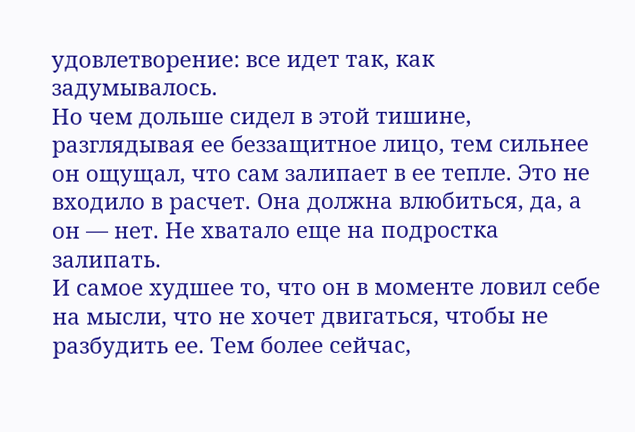удовлетворение: все идет так, как задумывалось.
Но чем дольше сидел в этой тишине, разглядывая ее беззащитное лицо, тем сильнее он ощущал, что сам залипает в ее тепле. Это не входило в расчет. Она должна влюбиться, да, а он — нет. Не хватало еще на подростка залипать.
И самое худшее то, что он в моменте ловил себе на мысли, что не хочет двигаться, чтобы не разбудить ее. Тем более сейчас,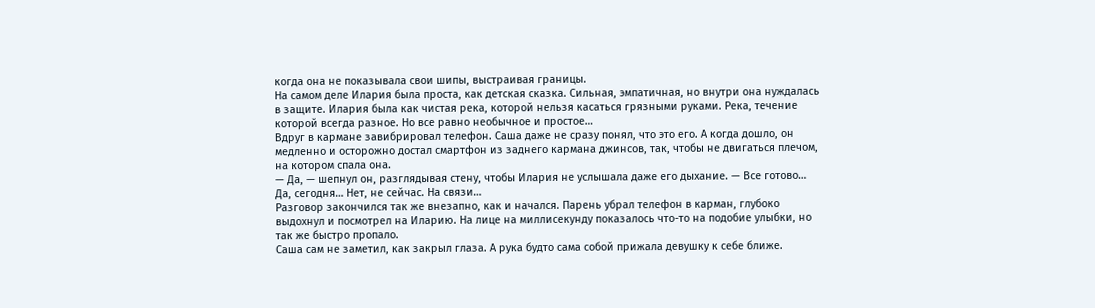когда она не показывала свои шипы, выстраивая границы.
На самом деле Илария была проста, как детская сказка. Сильная, эмпатичная, но внутри она нуждалась в защите. Илария была как чистая река, которой нельзя касаться грязными руками. Река, течение которой всегда разное. Но все равно необычное и простое…
Вдруг в кармане завибрировал телефон. Саша даже не сразу понял, что это его. А когда дошло, он медленно и осторожно достал смартфон из заднего кармана джинсов, так, чтобы не двигаться плечом, на котором спала она.
— Да, — шепнул он, разглядывая стену, чтобы Илария не услышала даже его дыхание. — Все готово… Да, сегодня… Нет, не сейчас. На связи…
Разговор закончился так же внезапно, как и начался. Парень убрал телефон в карман, глубоко выдохнул и посмотрел на Иларию. На лице на миллисекунду показалось что-то на подобие улыбки, но так же быстро пропало.
Саша сам не заметил, как закрыл глаза. А рука будто сама собой прижала девушку к себе ближе.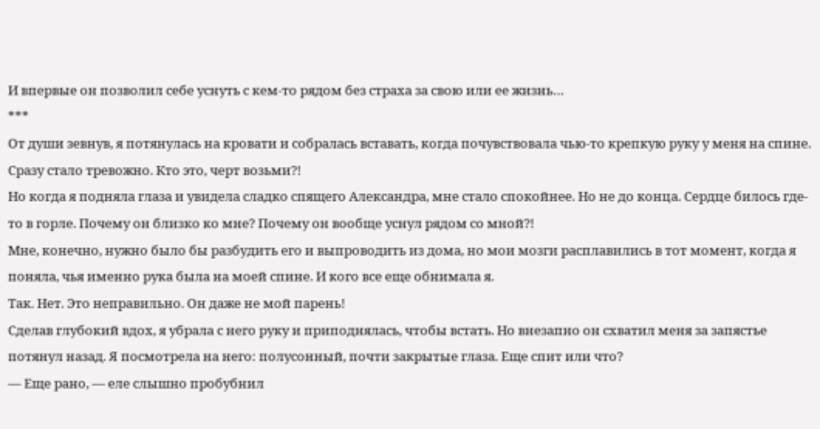И впервые он позволил себе уснуть с кем-то рядом без страха за свою или ее жизнь…
***
От души зевнув, я потянулась на кровати и собралась вставать, когда почувствовала чью-то крепкую руку у меня на спине. Сразу стало тревожно. Кто это, черт возьми?!
Но когда я подняла глаза и увидела сладко спящего Александра, мне стало спокойнее. Но не до конца. Сердце билось где-то в горле. Почему он близко ко мне? Почему он вообще уснул рядом со мной?!
Мне, конечно, нужно было бы разбудить его и выпроводить из дома, но мои мозги расплавились в тот момент, когда я поняла, чья именно рука была на моей спине. И кого все еще обнимала я.
Так. Нет. Это неправильно. Он даже не мой парень!
Сделав глубокий вдох, я убрала с него руку и приподнялась, чтобы встать. Но внезапно он схватил меня за запястье потянул назад. Я посмотрела на него: полусонный, почти закрытые глаза. Еще спит или что?
— Еще рано, — еле слышно пробубнил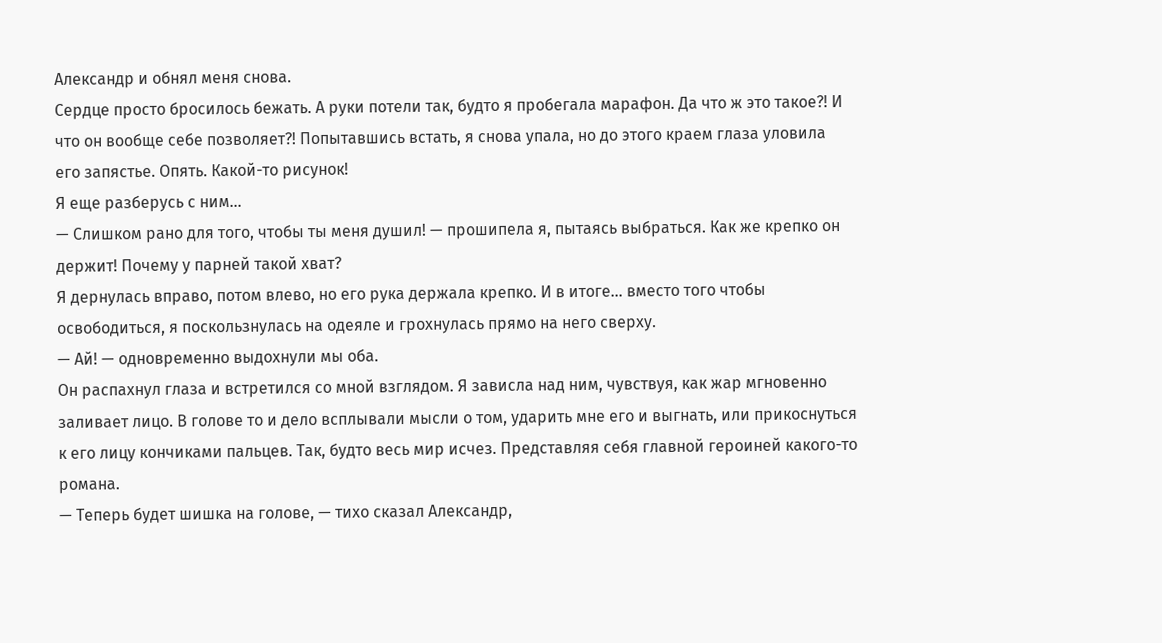Александр и обнял меня снова.
Сердце просто бросилось бежать. А руки потели так, будто я пробегала марафон. Да что ж это такое?! И что он вообще себе позволяет?! Попытавшись встать, я снова упала, но до этого краем глаза уловила его запястье. Опять. Какой-то рисунок!
Я еще разберусь с ним…
— Слишком рано для того, чтобы ты меня душил! — прошипела я, пытаясь выбраться. Как же крепко он держит! Почему у парней такой хват?
Я дернулась вправо, потом влево, но его рука держала крепко. И в итоге… вместо того чтобы освободиться, я поскользнулась на одеяле и грохнулась прямо на него сверху.
— Ай! — одновременно выдохнули мы оба.
Он распахнул глаза и встретился со мной взглядом. Я зависла над ним, чувствуя, как жар мгновенно заливает лицо. В голове то и дело всплывали мысли о том, ударить мне его и выгнать, или прикоснуться к его лицу кончиками пальцев. Так, будто весь мир исчез. Представляя себя главной героиней какого-то романа.
— Теперь будет шишка на голове, — тихо сказал Александр,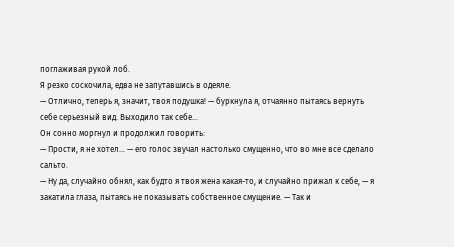поглаживая рукой лоб.
Я резко соскочила, едва не запутавшись в одеяле.
— Отлично, теперь я, значит, твоя подушка! — буркнула я, отчаянно пытаясь вернуть себе серьезный вид. Выходило так себе…
Он сонно моргнул и продолжил говорить:
— Прости, я не хотел… — его голос звучал настолько смущенно, что во мне все сделало сальто.
— Ну да, случайно обнял, как будто я твоя жена какая-то, и случайно прижал к себе, — я закатила глаза, пытаясь не показывать собственное смущение. — Так и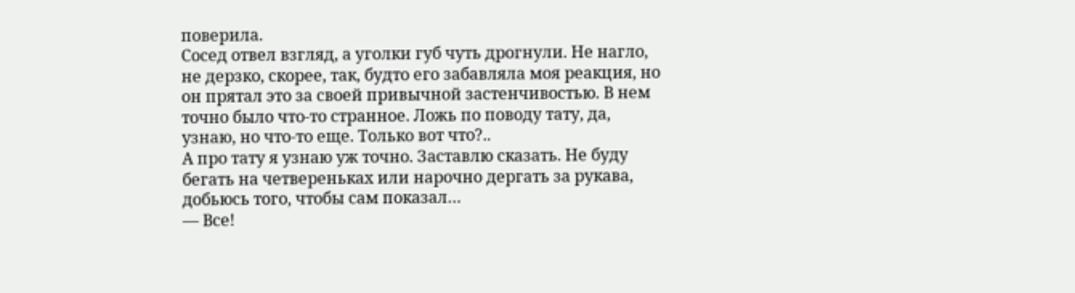поверила.
Сосед отвел взгляд, а уголки губ чуть дрогнули. Не нагло, не дерзко, скорее, так, будто его забавляла моя реакция, но он прятал это за своей привычной застенчивостью. В нем точно было что-то странное. Ложь по поводу тату, да, узнаю, но что-то еще. Только вот что?..
А про тату я узнаю уж точно. Заставлю сказать. Не буду бегать на четвереньках или нарочно дергать за рукава, добьюсь того, чтобы сам показал…
— Все!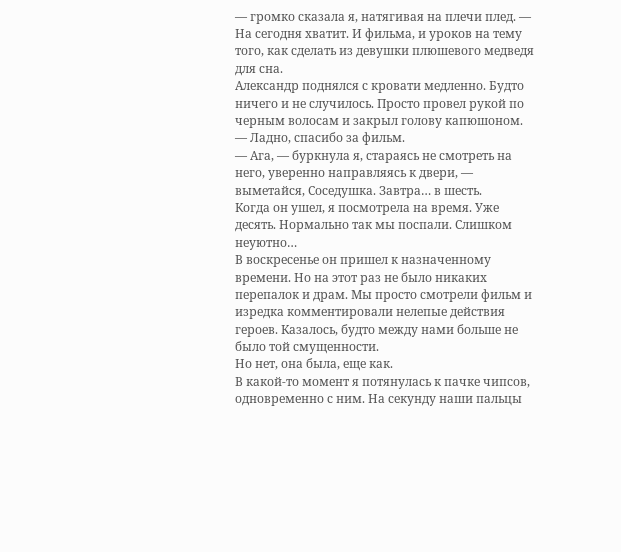— громко сказала я, натягивая на плечи плед. — На сегодня хватит. И фильма, и уроков на тему того, как сделать из девушки плюшевого медведя для сна.
Александр поднялся с кровати медленно. Будто ничего и не случилось. Просто провел рукой по черным волосам и закрыл голову капюшоном.
— Ладно, спасибо за фильм.
— Ага, — буркнула я, стараясь не смотреть на него, уверенно направляясь к двери, — выметайся, Соседушка. Завтра… в шесть.
Когда он ушел, я посмотрела на время. Уже десять. Нормально так мы поспали. Слишком неуютно…
В воскресенье он пришел к назначенному времени. Но на этот раз не было никаких перепалок и драм. Мы просто смотрели фильм и изредка комментировали нелепые действия героев. Казалось, будто между нами больше не было той смущенности.
Но нет, она была, еще как.
В какой-то момент я потянулась к пачке чипсов, одновременно с ним. На секунду наши пальцы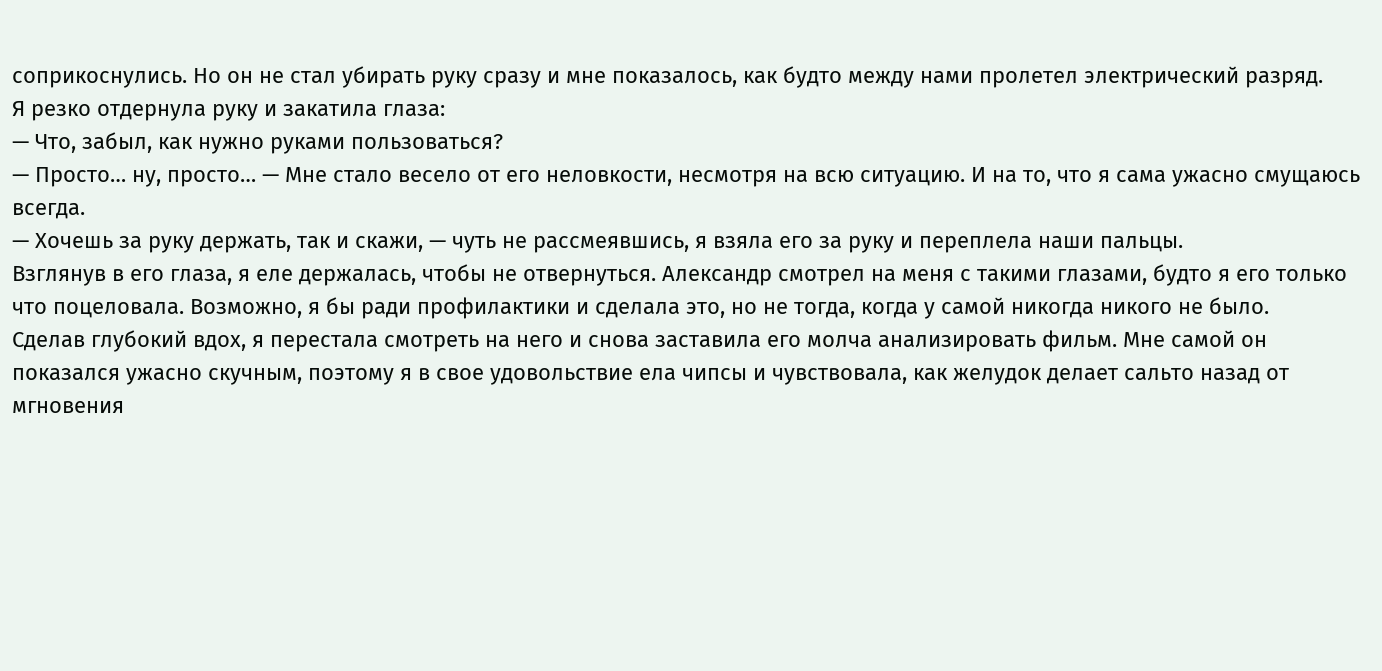соприкоснулись. Но он не стал убирать руку сразу и мне показалось, как будто между нами пролетел электрический разряд.
Я резко отдернула руку и закатила глаза:
— Что, забыл, как нужно руками пользоваться?
— Просто… ну, просто… — Мне стало весело от его неловкости, несмотря на всю ситуацию. И на то, что я сама ужасно смущаюсь всегда.
— Хочешь за руку держать, так и скажи, — чуть не рассмеявшись, я взяла его за руку и переплела наши пальцы.
Взглянув в его глаза, я еле держалась, чтобы не отвернуться. Александр смотрел на меня с такими глазами, будто я его только что поцеловала. Возможно, я бы ради профилактики и сделала это, но не тогда, когда у самой никогда никого не было.
Сделав глубокий вдох, я перестала смотреть на него и снова заставила его молча анализировать фильм. Мне самой он показался ужасно скучным, поэтому я в свое удовольствие ела чипсы и чувствовала, как желудок делает сальто назад от мгновения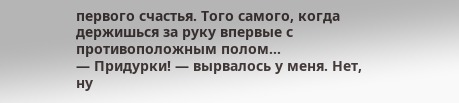первого счастья. Того самого, когда держишься за руку впервые с противоположным полом…
— Придурки! — вырвалось у меня. Нет, ну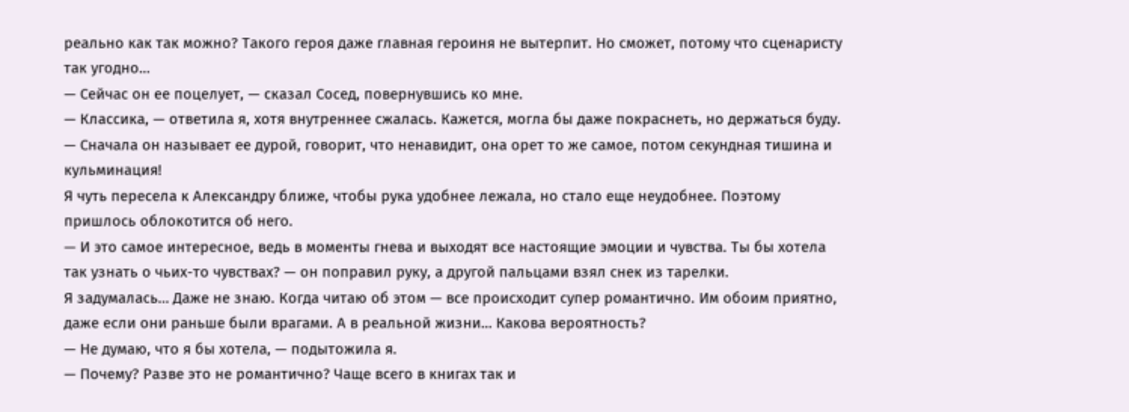реально как так можно? Такого героя даже главная героиня не вытерпит. Но сможет, потому что сценаристу так угодно…
— Сейчас он ее поцелует, — сказал Сосед, повернувшись ко мне.
— Классика, — ответила я, хотя внутреннее сжалась. Кажется, могла бы даже покраснеть, но держаться буду. — Сначала он называет ее дурой, говорит, что ненавидит, она орет то же самое, потом секундная тишина и кульминация!
Я чуть пересела к Александру ближе, чтобы рука удобнее лежала, но стало еще неудобнее. Поэтому пришлось облокотится об него.
— И это самое интересное, ведь в моменты гнева и выходят все настоящие эмоции и чувства. Ты бы хотела так узнать о чьих-то чувствах? — он поправил руку, а другой пальцами взял снек из тарелки.
Я задумалась… Даже не знаю. Когда читаю об этом — все происходит супер романтично. Им обоим приятно, даже если они раньше были врагами. А в реальной жизни… Какова вероятность?
— Не думаю, что я бы хотела, — подытожила я.
— Почему? Разве это не романтично? Чаще всего в книгах так и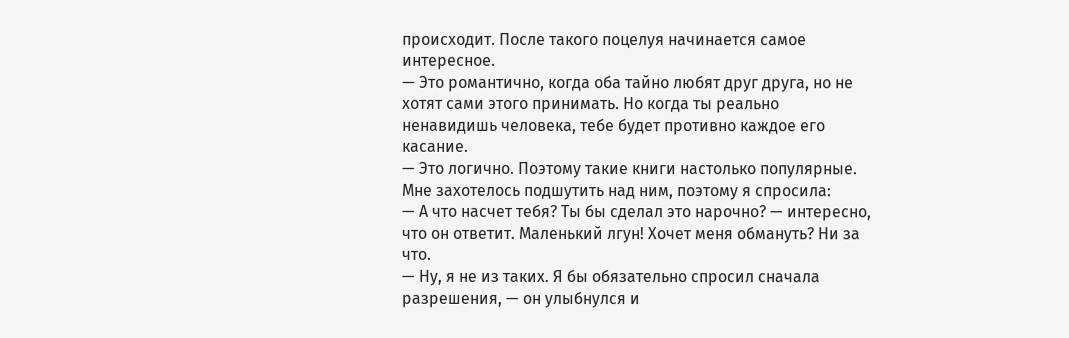происходит. После такого поцелуя начинается самое интересное.
— Это романтично, когда оба тайно любят друг друга, но не хотят сами этого принимать. Но когда ты реально ненавидишь человека, тебе будет противно каждое его касание.
— Это логично. Поэтому такие книги настолько популярные.
Мне захотелось подшутить над ним, поэтому я спросила:
— А что насчет тебя? Ты бы сделал это нарочно? — интересно, что он ответит. Маленький лгун! Хочет меня обмануть? Ни за что.
— Ну, я не из таких. Я бы обязательно спросил сначала разрешения, — он улыбнулся и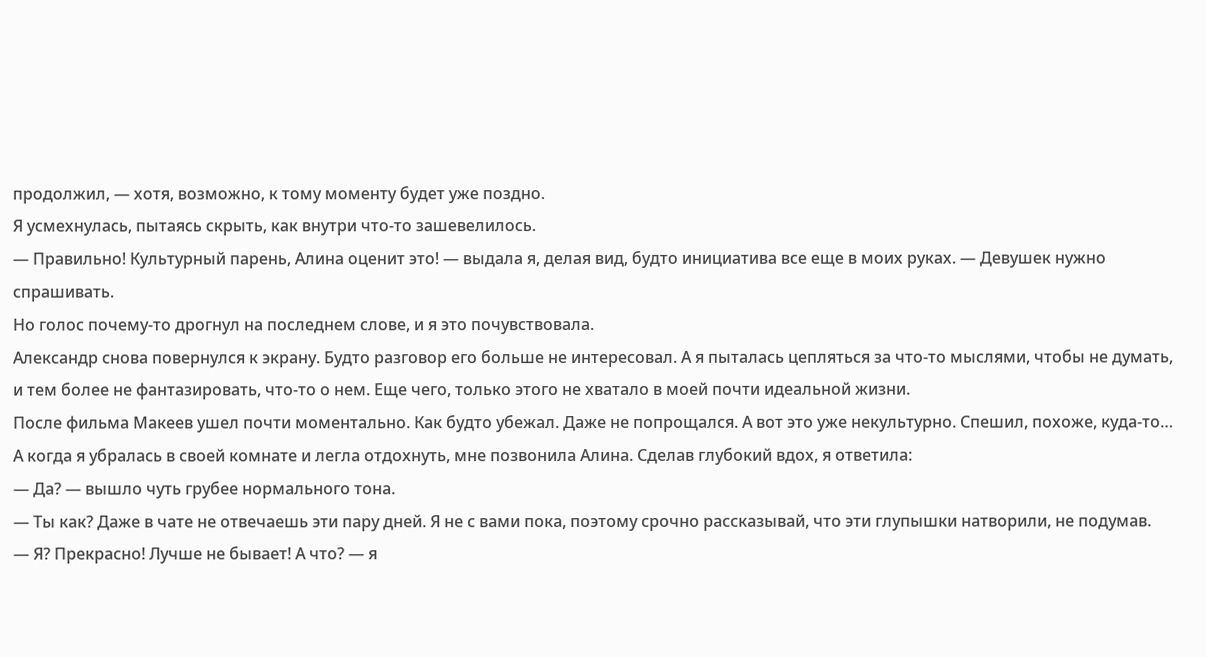продолжил, — хотя, возможно, к тому моменту будет уже поздно.
Я усмехнулась, пытаясь скрыть, как внутри что-то зашевелилось.
— Правильно! Культурный парень, Алина оценит это! — выдала я, делая вид, будто инициатива все еще в моих руках. — Девушек нужно спрашивать.
Но голос почему-то дрогнул на последнем слове, и я это почувствовала.
Александр снова повернулся к экрану. Будто разговор его больше не интересовал. А я пыталась цепляться за что-то мыслями, чтобы не думать, и тем более не фантазировать, что-то о нем. Еще чего, только этого не хватало в моей почти идеальной жизни.
После фильма Макеев ушел почти моментально. Как будто убежал. Даже не попрощался. А вот это уже некультурно. Спешил, похоже, куда-то…
А когда я убралась в своей комнате и легла отдохнуть, мне позвонила Алина. Сделав глубокий вдох, я ответила:
— Да? — вышло чуть грубее нормального тона.
— Ты как? Даже в чате не отвечаешь эти пару дней. Я не с вами пока, поэтому срочно рассказывай, что эти глупышки натворили, не подумав.
— Я? Прекрасно! Лучше не бывает! А что? — я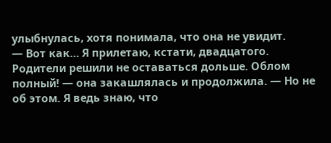улыбнулась, хотя понимала, что она не увидит.
— Вот как… Я прилетаю, кстати, двадцатого. Родители решили не оставаться дольше. Облом полный! — она закашлялась и продолжила. — Но не об этом. Я ведь знаю, что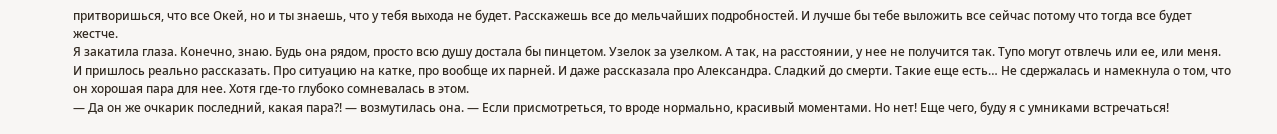притворишься, что все Окей, но и ты знаешь, что у тебя выхода не будет. Расскажешь все до мельчайших подробностей. И лучше бы тебе выложить все сейчас потому что тогда все будет жестче.
Я закатила глаза. Конечно, знаю. Будь она рядом, просто всю душу достала бы пинцетом. Узелок за узелком. А так, на расстоянии, у нее не получится так. Тупо могут отвлечь или ее, или меня.
И пришлось реально рассказать. Про ситуацию на катке, про вообще их парней. И даже рассказала про Александра. Сладкий до смерти. Такие еще есть… Не сдержалась и намекнула о том, что он хорошая пара для нее. Хотя где-то глубоко сомневалась в этом.
— Да он же очкарик последний, какая пара?! — возмутилась она. — Если присмотреться, то вроде нормально, красивый моментами. Но нет! Еще чего, буду я с умниками встречаться!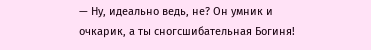— Ну, идеально ведь, не? Он умник и очкарик, а ты сногсшибательная Богиня!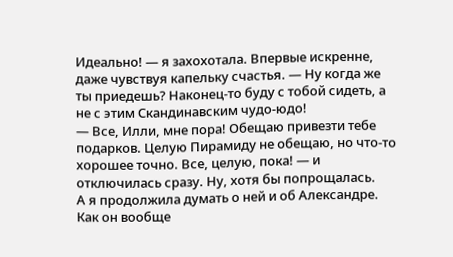Идеально! — я захохотала. Впервые искренне, даже чувствуя капельку счастья. — Ну когда же ты приедешь? Наконец-то буду с тобой сидеть, а не с этим Скандинавским чудо-юдо!
— Все, Илли, мне пора! Обещаю привезти тебе подарков. Целую Пирамиду не обещаю, но что-то хорошее точно. Все, целую, пока! — и отключилась сразу. Ну, хотя бы попрощалась.
А я продолжила думать о ней и об Александре. Как он вообще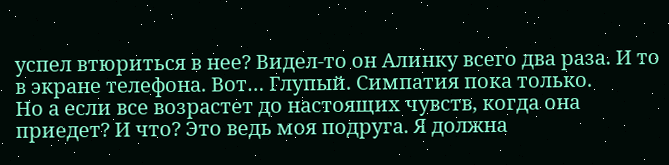успел втюриться в нее? Видел-то он Алинку всего два раза. И то в экране телефона. Вот… Глупый. Симпатия пока только.
Но а если все возрастет до настоящих чувств, когда она приедет? И что? Это ведь моя подруга. Я должна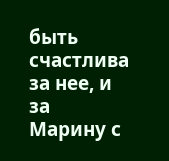быть счастлива за нее, и за Марину с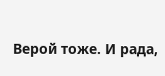Верой тоже. И рада,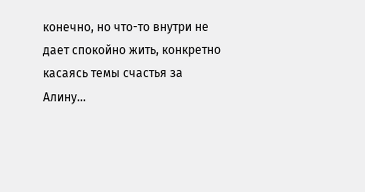конечно, но что-то внутри не дает спокойно жить, конкретно касаясь темы счастья за Алину…